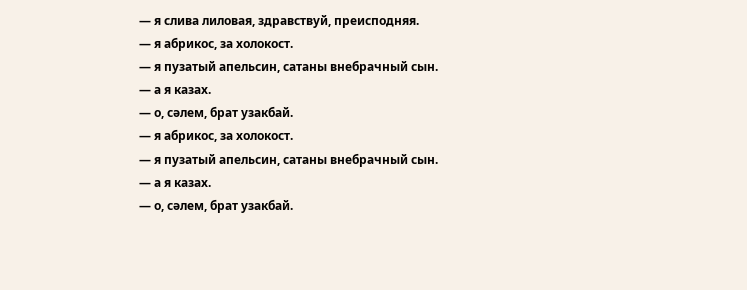— я слива лиловая, здравствуй, преисподняя.
— я абрикос, за холокост.
— я пузатый апельсин, сатаны внебрачный сын.
— а я казах.
— о, сәлем, брат узакбай.
— я абрикос, за холокост.
— я пузатый апельсин, сатаны внебрачный сын.
— а я казах.
— о, сәлем, брат узакбай.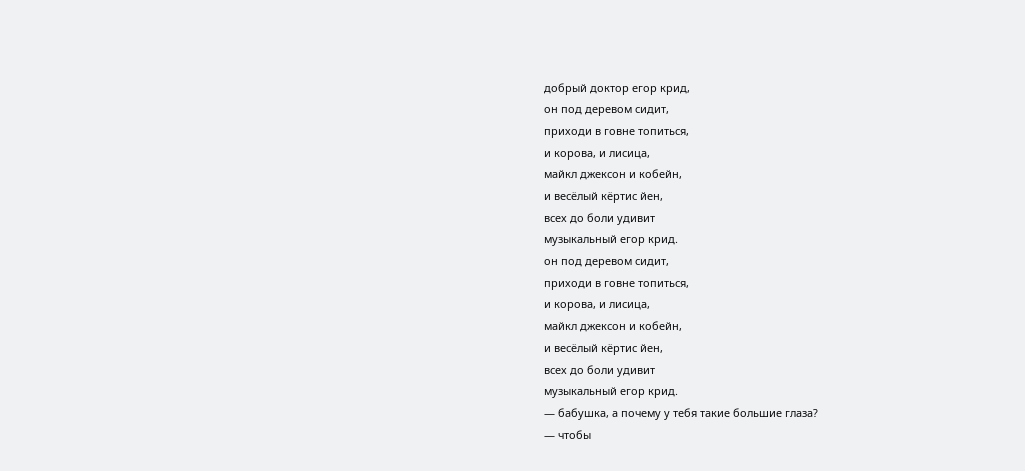добрый доктор егор крид,
он под деревом сидит,
приходи в говне топиться,
и корова, и лисица,
майкл джексон и кобейн,
и весёлый кёртис йен,
всех до боли удивит
музыкальный егор крид.
он под деревом сидит,
приходи в говне топиться,
и корова, и лисица,
майкл джексон и кобейн,
и весёлый кёртис йен,
всех до боли удивит
музыкальный егор крид.
— бабушка, а почему у тебя такие большие глаза?
— чтобы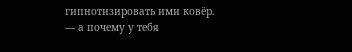гипнотизировать ими ковёр.
— а почему у тебя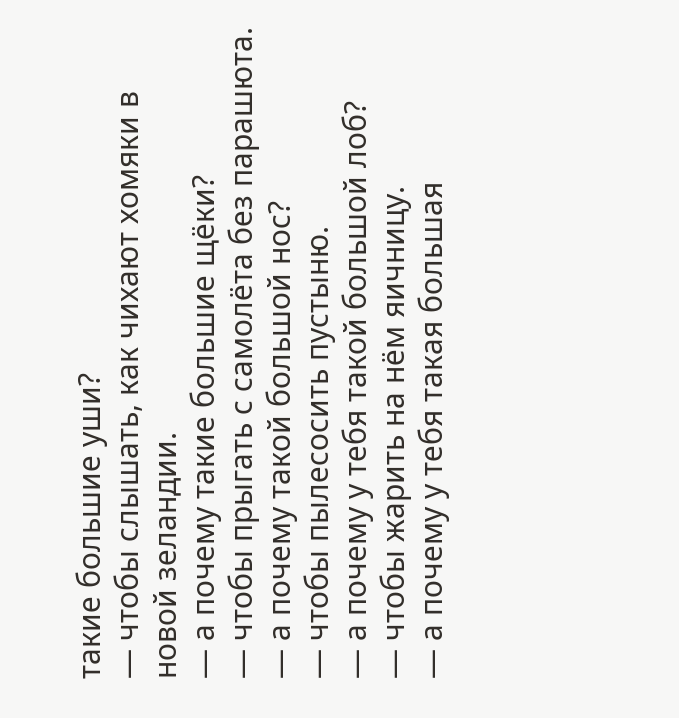такие большие уши?
— чтобы слышать, как чихают хомяки в новой зеландии.
— а почему такие большие щёки?
— чтобы прыгать с самолёта без парашюта.
— а почему такой большой нос?
— чтобы пылесосить пустыню.
— а почему у тебя такой большой лоб?
— чтобы жарить на нём яичницу.
— а почему у тебя такая большая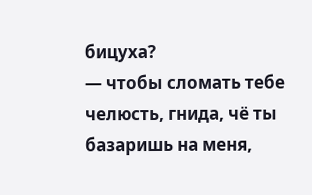бицуха?
— чтобы сломать тебе челюсть, гнида, чё ты базаришь на меня,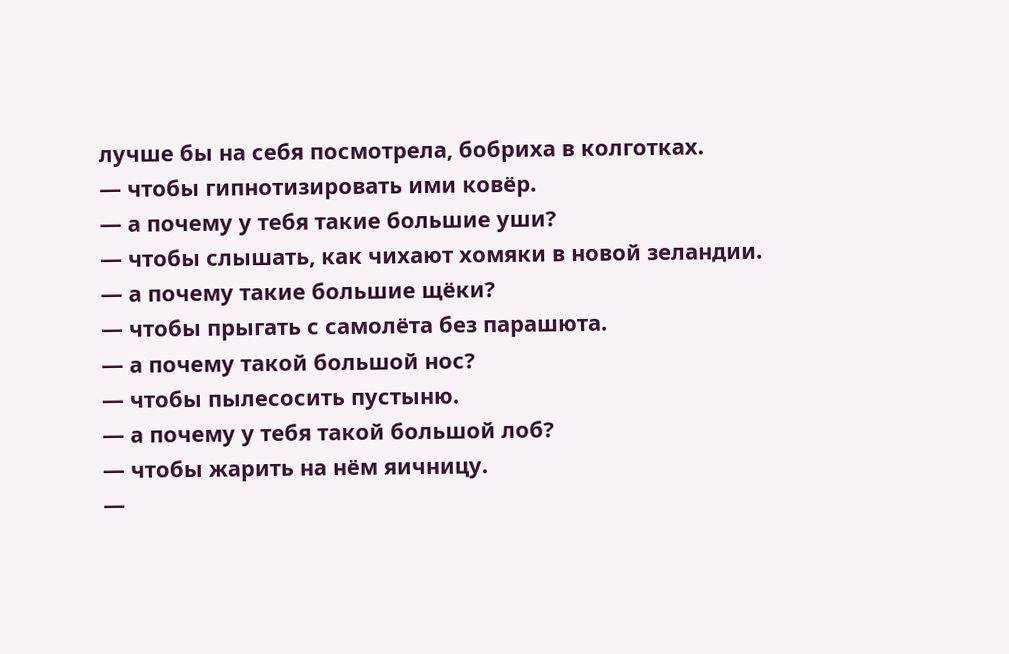лучше бы на себя посмотрела, бобриха в колготках.
— чтобы гипнотизировать ими ковёр.
— а почему у тебя такие большие уши?
— чтобы слышать, как чихают хомяки в новой зеландии.
— а почему такие большие щёки?
— чтобы прыгать с самолёта без парашюта.
— а почему такой большой нос?
— чтобы пылесосить пустыню.
— а почему у тебя такой большой лоб?
— чтобы жарить на нём яичницу.
—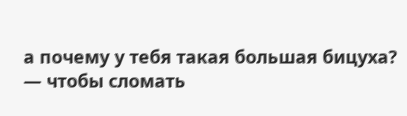а почему у тебя такая большая бицуха?
— чтобы сломать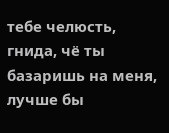тебе челюсть, гнида, чё ты базаришь на меня, лучше бы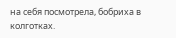на себя посмотрела, бобриха в колготках.